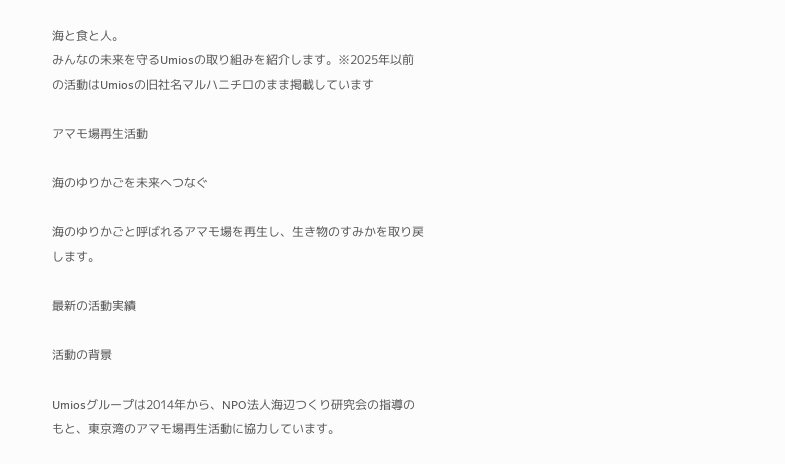海と食と人。
みんなの未来を守るUmiosの取り組みを紹介します。※2025年以前の活動はUmiosの旧社名マルハニチロのまま掲載しています

アマモ場再生活動

海のゆりかごを未来へつなぐ

海のゆりかごと呼ばれるアマモ場を再生し、生き物のすみかを取り戻します。

最新の活動実績

活動の背景

Umiosグループは2014年から、NPO法人海辺つくり研究会の指導のもと、東京湾のアマモ場再生活動に協力しています。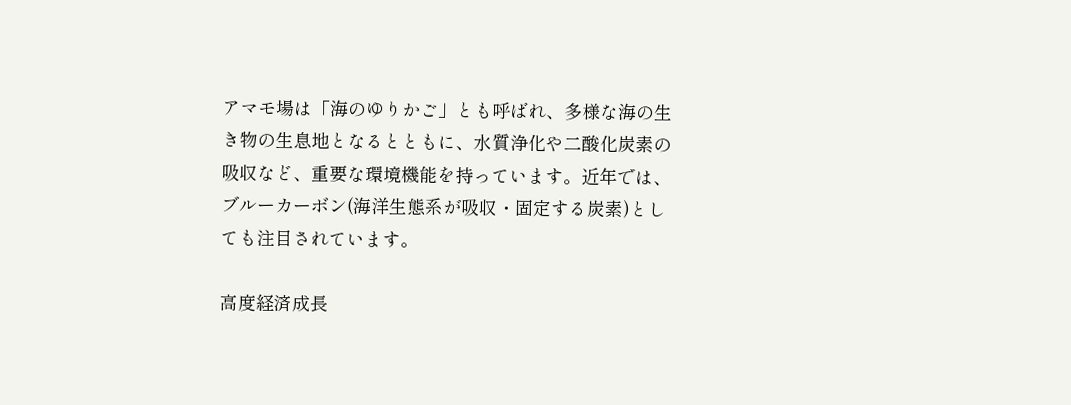アマモ場は「海のゆりかご」とも呼ばれ、多様な海の生き物の生息地となるとともに、水質浄化や二酸化炭素の吸収など、重要な環境機能を持っています。近年では、ブルーカーボン(海洋生態系が吸収・固定する炭素)としても注目されています。

高度経済成長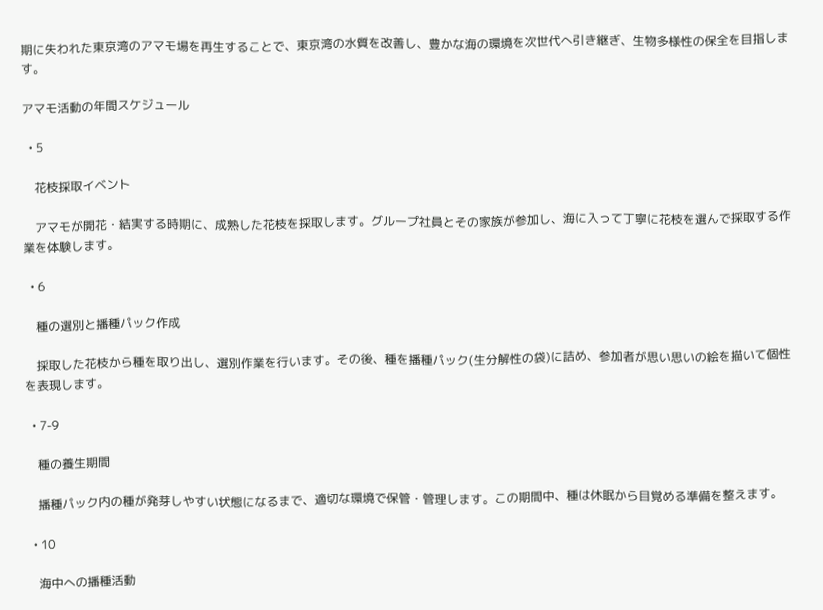期に失われた東京湾のアマモ場を再生することで、東京湾の水質を改善し、豊かな海の環境を次世代へ引き継ぎ、生物多様性の保全を目指します。

アマモ活動の年間スケジュール

  • 5

    花枝採取イベント

    アマモが開花・結実する時期に、成熟した花枝を採取します。グループ社員とその家族が参加し、海に入って丁寧に花枝を選んで採取する作業を体験します。

  • 6

    種の選別と播種パック作成

    採取した花枝から種を取り出し、選別作業を行います。その後、種を播種パック(生分解性の袋)に詰め、参加者が思い思いの絵を描いて個性を表現します。

  • 7-9

    種の養生期間

    播種パック内の種が発芽しやすい状態になるまで、適切な環境で保管・管理します。この期間中、種は休眠から目覚める準備を整えます。

  • 10

    海中への播種活動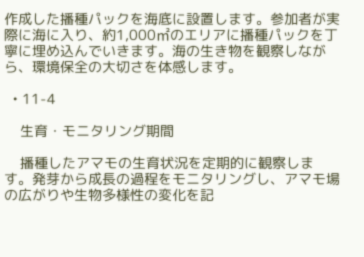作成した播種パックを海底に設置します。参加者が実際に海に入り、約1,000㎡のエリアに播種パックを丁寧に埋め込んでいきます。海の生き物を観察しながら、環境保全の大切さを体感します。

  • 11-4

    生育・モニタリング期間

    播種したアマモの生育状況を定期的に観察します。発芽から成長の過程をモニタリングし、アマモ場の広がりや生物多様性の変化を記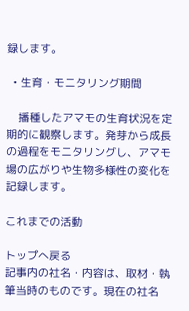録します。

  • 生育・モニタリング期間

    播種したアマモの生育状況を定期的に観察します。発芽から成長の過程をモニタリングし、アマモ場の広がりや生物多様性の変化を記録します。

これまでの活動

トップへ戻る
記事内の社名・内容は、取材・執筆当時のものです。現在の社名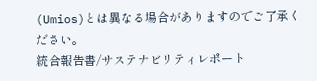(Umios)とは異なる場合がありますのでご了承ください。
統合報告書/サステナビリティレポート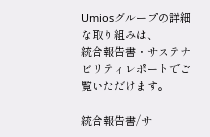Umiosグループの詳細な取り組みは、
統合報告書・サステナビリティレポートでご覧いただけます。

統合報告書/サ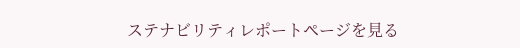ステナビリティレポートページを見る